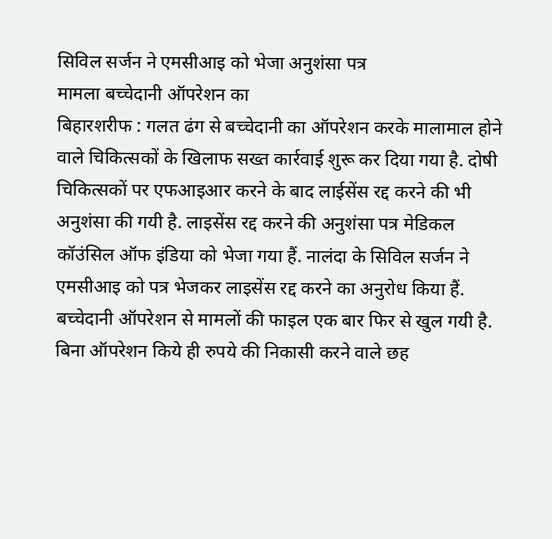सिविल सर्जन ने एमसीआइ को भेजा अनुशंसा पत्र
मामला बच्चेदानी ऑपरेशन का
बिहारशरीफ : गलत ढंग से बच्चेदानी का ऑपरेशन करके मालामाल होने वाले चिकित्सकों के खिलाफ सख्त कार्रवाई शुरू कर दिया गया है. दोषी चिकित्सकों पर एफआइआर करने के बाद लाईसेंस रद्द करने की भी अनुशंसा की गयी है. लाइसेंस रद्द करने की अनुशंसा पत्र मेडिकल कॉउंसिल ऑफ इंडिया को भेजा गया हैं. नालंदा के सिविल सर्जन ने एमसीआइ को पत्र भेजकर लाइसेंस रद्द करने का अनुरोध किया हैं.
बच्चेदानी ऑपरेशन से मामलों की फाइल एक बार फिर से खुल गयी है. बिना ऑपरेशन किये ही रुपये की निकासी करने वाले छह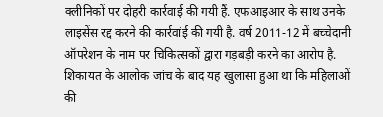क्लीनिकों पर दोहरी कार्रवाई की गयी हैं. एफआइआर के साथ उनके लाइसेंस रद्द करने की कार्रवांई की गयी है. वर्ष 2011-12 में बच्चेदानी ऑपरेशन के नाम पर चिकित्सकों द्वारा गड़बड़ी करने का आरोप है.
शिकायत के आलोक जांच के बाद यह खुलासा हुआ था कि महिलाओं की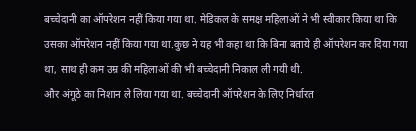बच्चेदानी का ऑपरेशन नहीं किया गया था. मेडिकल के समक्ष महिलाओं ने भी स्वीकार किया था कि उसका ऑपरेशन नहीं किया गया था.कुछ ने यह भी कहा था कि बिना बताये ही ऑपरेशन कर दिया गया था, साथ ही कम उम्र की महिलाओं की भी बच्चेदानी निकाल ली गयी थी.
और अंगूठे का निशान ले लिया गया था. बच्चेदानी ऑपरेशन के लिए निर्धारत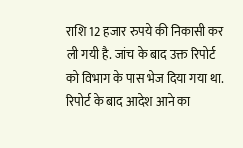राशि 12 हजार रुपये की निकासी कर ली गयी है. जांच के बाद उक्त रिपोर्ट को विभाग के पास भेज दिया गया था. रिपोर्ट के बाद आदेश आने का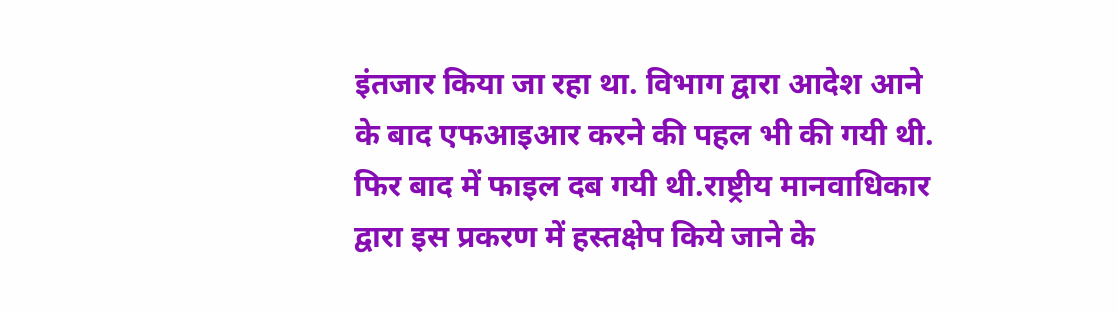इंतजार किया जा रहा था. विभाग द्वारा आदेश आने के बाद एफआइआर करने की पहल भी की गयी थी. फिर बाद में फाइल दब गयी थी.राष्ट्रीय मानवाधिकार द्वारा इस प्रकरण में हस्तक्षेप किये जाने के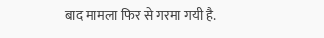बाद मामला फिर से गरमा गयी है.